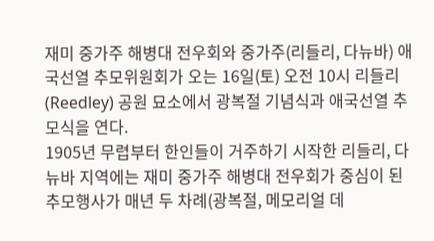재미 중가주 해병대 전우회와 중가주(리들리, 다뉴바) 애국선열 추모위원회가 오는 16일(토) 오전 10시 리들리(Reedley) 공원 묘소에서 광복절 기념식과 애국선열 추모식을 연다.
1905년 무렵부터 한인들이 거주하기 시작한 리들리, 다뉴바 지역에는 재미 중가주 해병대 전우회가 중심이 된 추모행사가 매년 두 차례(광복절, 메모리얼 데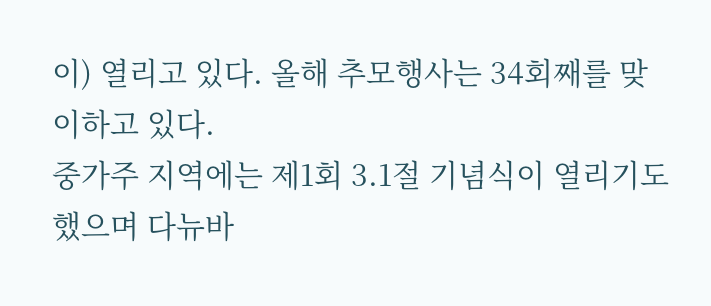이) 열리고 있다. 올해 추모행사는 34회째를 맞이하고 있다.
중가주 지역에는 제1회 3.1절 기념식이 열리기도 했으며 다뉴바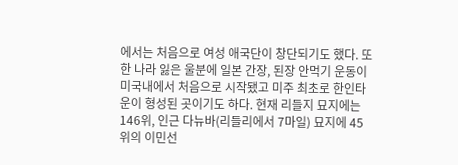에서는 처음으로 여성 애국단이 창단되기도 했다. 또한 나라 잃은 울분에 일본 간장, 된장 안먹기 운동이 미국내에서 처음으로 시작됐고 미주 최초로 한인타운이 형성된 곳이기도 하다. 현재 리들지 묘지에는 146위, 인근 다뉴바(리들리에서 7마일) 묘지에 45위의 이민선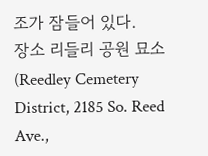조가 잠들어 있다.
장소 리들리 공원 묘소(Reedley Cemetery District, 2185 So. Reed Ave.,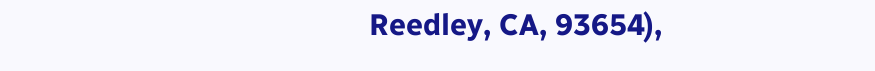Reedley, CA, 93654),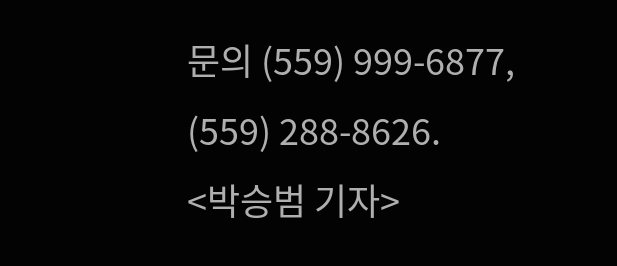문의 (559) 999-6877, (559) 288-8626.
<박승범 기자>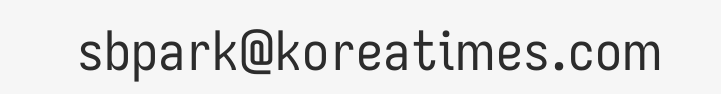sbpark@koreatimes.com